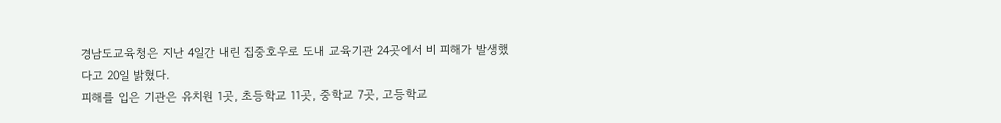경남도교육청은 지난 4일간 내린 집중호우로 도내 교육기관 24곳에서 비 피해가 발생했다고 20일 밝혔다.
피해를 입은 기관은 유치원 1곳, 초등학교 11곳, 중학교 7곳, 고등학교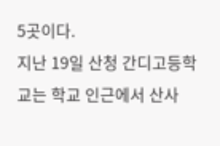5곳이다.
지난 19일 산청 간디고등학교는 학교 인근에서 산사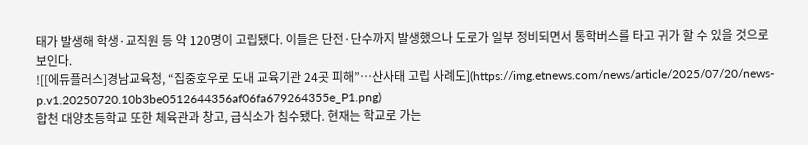태가 발생해 학생·교직원 등 약 120명이 고립됐다. 이들은 단전·단수까지 발생했으나 도로가 일부 정비되면서 통학버스를 타고 귀가 할 수 있을 것으로 보인다.
![[에듀플러스]경남교육청, “집중호우로 도내 교육기관 24곳 피해”…산사태 고립 사례도](https://img.etnews.com/news/article/2025/07/20/news-p.v1.20250720.10b3be0512644356af06fa679264355e_P1.png)
합천 대양초등학교 또한 체육관과 창고, 급식소가 침수됐다. 현재는 학교로 가는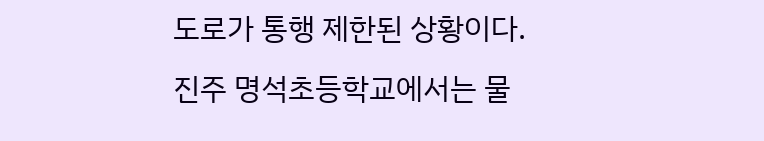도로가 통행 제한된 상황이다.
진주 명석초등학교에서는 물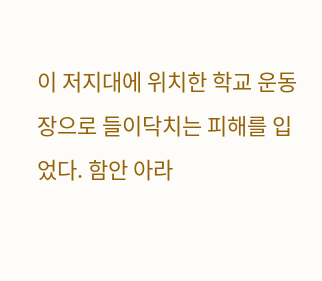이 저지대에 위치한 학교 운동장으로 들이닥치는 피해를 입었다. 함안 아라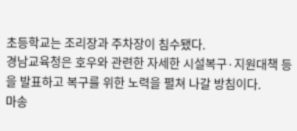초등학교는 조리장과 주차장이 침수됐다.
경남교육청은 호우와 관련한 자세한 시설복구·지원대책 등을 발표하고 복구를 위한 노력을 펼쳐 나갈 방침이다.
마송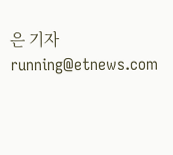은 기자 running@etnews.com